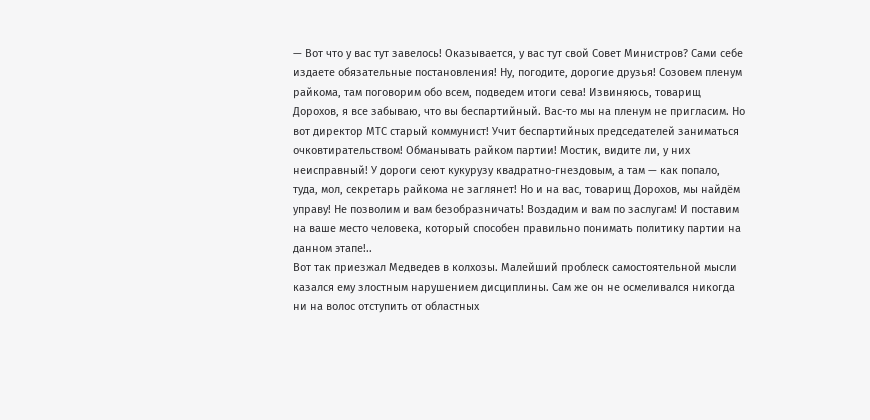— Вот что у вас тут завелось! Оказывается, у вас тут свой Совет Министров? Сами себе издаете обязательные постановления! Ну, погодите, дорогие друзья! Созовем пленум райкома, там поговорим обо всем, подведем итоги сева! Извиняюсь, товарищ Дорохов, я все забываю, что вы беспартийный. Вас-то мы на пленум не пригласим. Но вот директор МТС старый коммунист! Учит беспартийных председателей заниматься очковтирательством! Обманывать райком партии! Мостик, видите ли, у них неисправный! У дороги сеют кукурузу квадратно-гнездовым, а там — как попало, туда, мол, секретарь райкома не заглянет! Но и на вас, товарищ Дорохов, мы найдём управу! Не позволим и вам безобразничать! Воздадим и вам по заслугам! И поставим на ваше место человека, который способен правильно понимать политику партии на данном этапе!..
Вот так приезжал Медведев в колхозы. Малейший проблеск самостоятельной мысли казался ему злостным нарушением дисциплины. Сам же он не осмеливался никогда ни на волос отступить от областных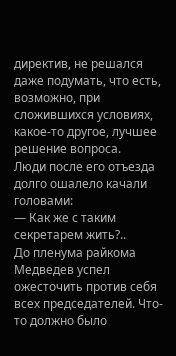директив, не решался даже подумать, что есть, возможно, при сложившихся условиях, какое-то другое, лучшее решение вопроса.
Люди после его отъезда долго ошалело качали головами:
— Как же с таким секретарем жить?..
До пленума райкома Медведев успел ожесточить против себя всех председателей. Что-то должно было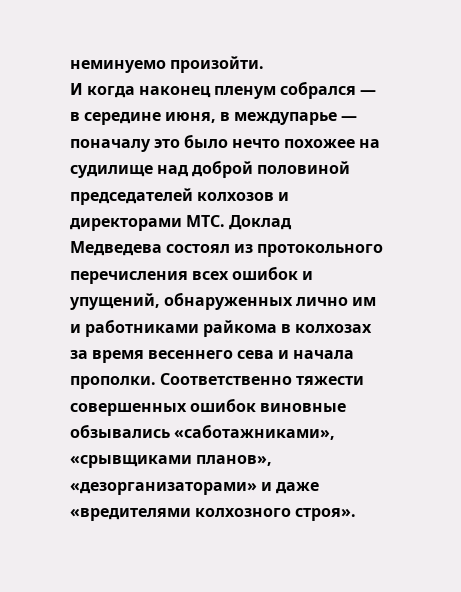неминуемо произойти.
И когда наконец пленум собрался — в середине июня, в междупарье — поначалу это было нечто похожее на судилище над доброй половиной председателей колхозов и директорами МТС. Доклад Медведева состоял из протокольного перечисления всех ошибок и упущений, обнаруженных лично им и работниками райкома в колхозах за время весеннего сева и начала прополки. Соответственно тяжести совершенных ошибок виновные обзывались «саботажниками», «срывщиками планов», «дезорганизаторами» и даже «вредителями колхозного строя».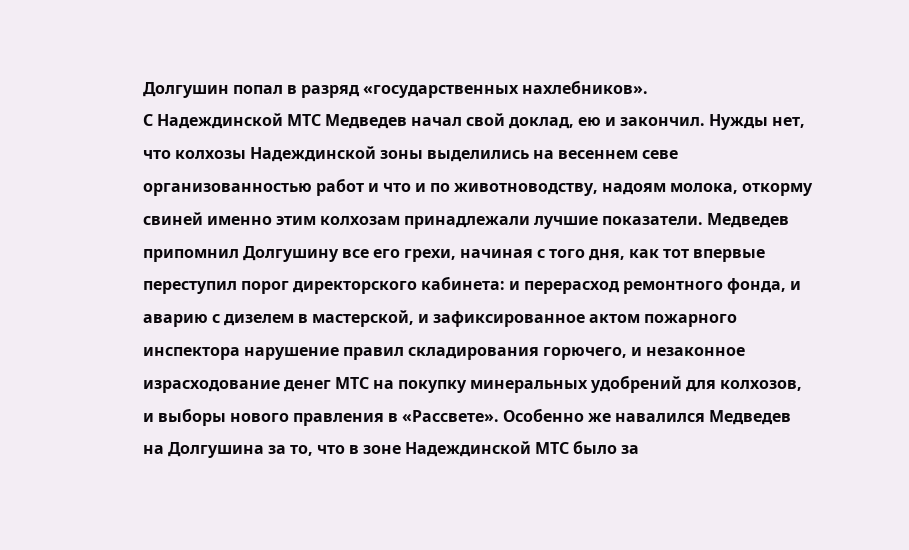Долгушин попал в разряд «государственных нахлебников».
С Надеждинской МТС Медведев начал свой доклад, ею и закончил. Нужды нет, что колхозы Надеждинской зоны выделились на весеннем севе организованностью работ и что и по животноводству, надоям молока, откорму свиней именно этим колхозам принадлежали лучшие показатели. Медведев припомнил Долгушину все его грехи, начиная с того дня, как тот впервые переступил порог директорского кабинета: и перерасход ремонтного фонда, и аварию с дизелем в мастерской, и зафиксированное актом пожарного инспектора нарушение правил складирования горючего, и незаконное израсходование денег МТС на покупку минеральных удобрений для колхозов, и выборы нового правления в «Рассвете». Особенно же навалился Медведев на Долгушина за то, что в зоне Надеждинской МТС было за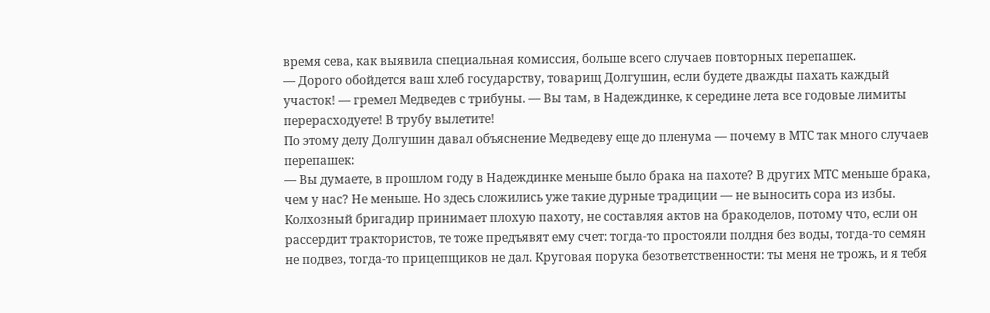время сева, как выявила специальная комиссия, больше всего случаев повторных перепашек.
— Дорого обойдется ваш хлеб государству, товарищ Долгушин, если будете дважды пахать каждый участок! — гремел Медведев с трибуны. — Вы там, в Надеждинке, к середине лета все годовые лимиты перерасходуете! В трубу вылетите!
По этому делу Долгушин давал объяснение Медведеву еще до пленума — почему в МТС так много случаев перепашек:
— Вы думаете, в прошлом году в Надеждинке меньше было брака на пахоте? В других МТС меньше брака, чем у нас? Не меньше. Но здесь сложились уже такие дурные традиции — не выносить сора из избы. Колхозный бригадир принимает плохую пахоту, не составляя актов на бракоделов, потому что, если он рассердит трактористов, те тоже предъявят ему счет: тогда-то простояли полдня без воды, тогда-то семян не подвез, тогда-то прицепщиков не дал. Круговая порука безответственности: ты меня не трожь, и я тебя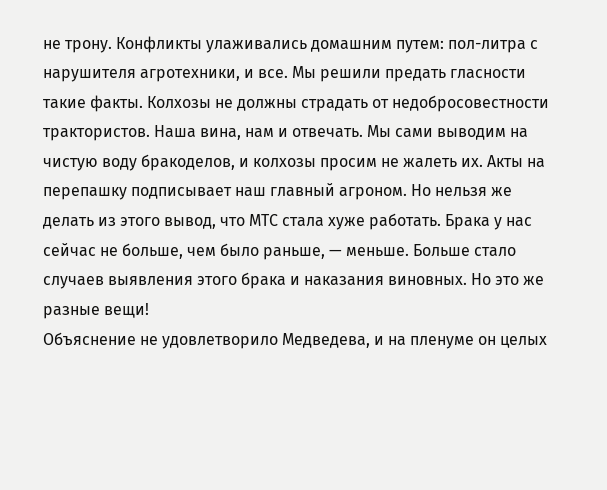не трону. Конфликты улаживались домашним путем: пол-литра с нарушителя агротехники, и все. Мы решили предать гласности такие факты. Колхозы не должны страдать от недобросовестности трактористов. Наша вина, нам и отвечать. Мы сами выводим на чистую воду бракоделов, и колхозы просим не жалеть их. Акты на перепашку подписывает наш главный агроном. Но нельзя же делать из этого вывод, что МТС стала хуже работать. Брака у нас сейчас не больше, чем было раньше, — меньше. Больше стало случаев выявления этого брака и наказания виновных. Но это же разные вещи!
Объяснение не удовлетворило Медведева, и на пленуме он целых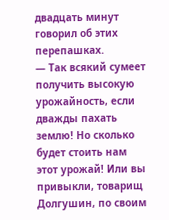двадцать минут говорил об этих перепашках.
— Так всякий сумеет получить высокую урожайность, если дважды пахать землю! Но сколько будет стоить нам этот урожай! Или вы привыкли, товарищ Долгушин, по своим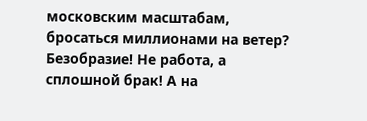московским масштабам, бросаться миллионами на ветер? Безобразие! Не работа, а сплошной брак! А на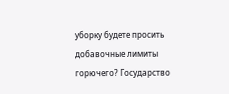уборку будете просить добавочные лимиты горючего? Государство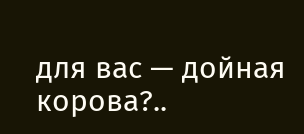для вас — дойная корова?..